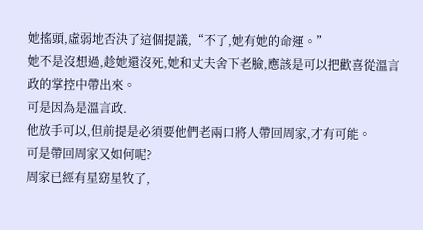她搖頭,虛弱地否決了這個提議,“不了,她有她的命運。”
她不是沒想過,趁她還沒死,她和丈夫舍下老臉,應該是可以把歡喜從溫言政的掌控中帶出來。
可是因為是溫言政.
他放手可以,但前提是必須要他們老兩口將人帶回周家,才有可能。
可是帶回周家又如何呢?
周家已經有星窈星牧了,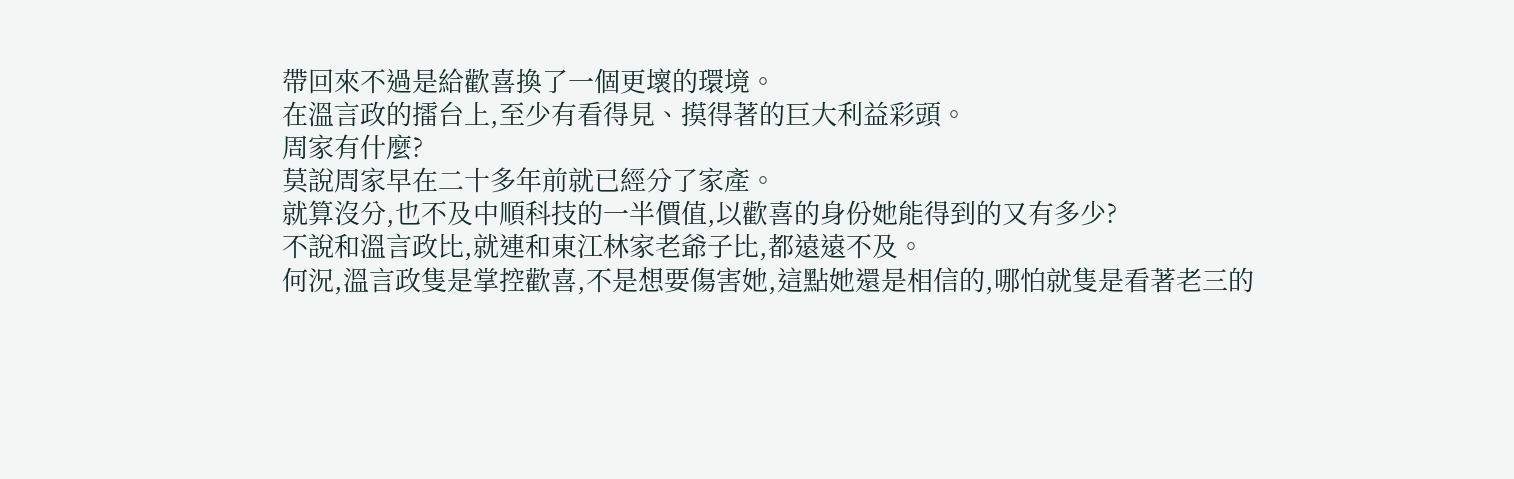帶回來不過是給歡喜換了一個更壞的環境。
在溫言政的擂台上,至少有看得見、摸得著的巨大利益彩頭。
周家有什麼?
莫說周家早在二十多年前就已經分了家產。
就算沒分,也不及中順科技的一半價值,以歡喜的身份她能得到的又有多少?
不說和溫言政比,就連和東江林家老爺子比,都遠遠不及。
何況,溫言政隻是掌控歡喜,不是想要傷害她,這點她還是相信的,哪怕就隻是看著老三的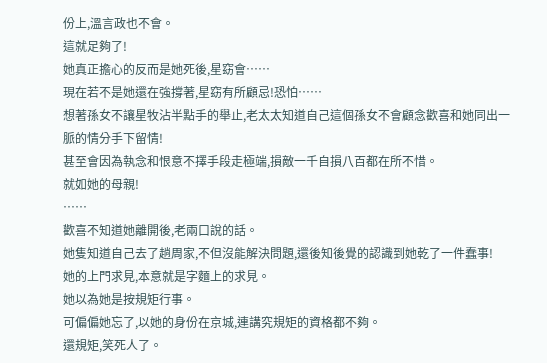份上,溫言政也不會。
這就足夠了!
她真正擔心的反而是她死後,星窈會……
現在若不是她還在強撐著,星窈有所顧忌!恐怕……
想著孫女不讓星牧沾半點手的舉止,老太太知道自己這個孫女不會顧念歡喜和她同出一脈的情分手下留情!
甚至會因為執念和恨意不擇手段走極端,損敵一千自損八百都在所不惜。
就如她的母親!
……
歡喜不知道她離開後,老兩口說的話。
她隻知道自己去了趟周家,不但沒能解決問題,還後知後覺的認識到她乾了一件蠢事!
她的上門求見,本意就是字麵上的求見。
她以為她是按規矩行事。
可偏偏她忘了,以她的身份在京城,連講究規矩的資格都不夠。
還規矩,笑死人了。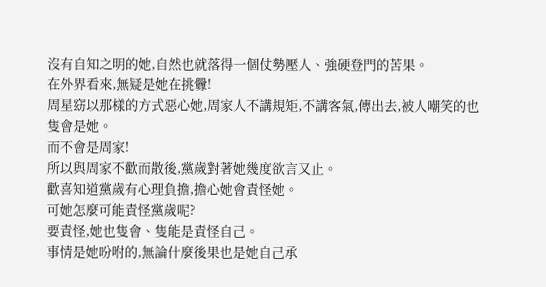沒有自知之明的她,自然也就落得一個仗勢壓人、強硬登門的苦果。
在外界看來,無疑是她在挑釁!
周星窈以那樣的方式惡心她,周家人不講規矩,不講客氣,傳出去,被人嘲笑的也隻會是她。
而不會是周家!
所以與周家不歡而散後,黨歲對著她幾度欲言又止。
歡喜知道黨歲有心理負擔,擔心她會責怪她。
可她怎麼可能責怪黨歲呢?
要責怪,她也隻會、隻能是責怪自己。
事情是她吩咐的,無論什麼後果也是她自己承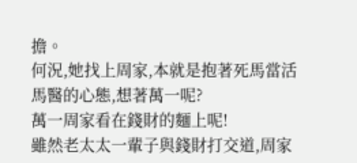擔。
何況,她找上周家,本就是抱著死馬當活馬醫的心態,想著萬一呢?
萬一周家看在錢財的麵上呢!
雖然老太太一輩子與錢財打交道,周家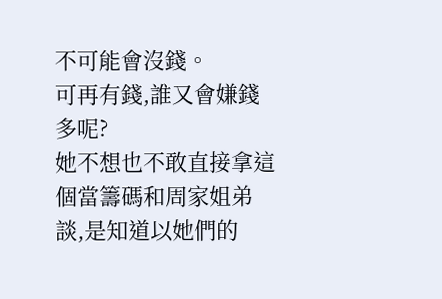不可能會沒錢。
可再有錢,誰又會嫌錢多呢?
她不想也不敢直接拿這個當籌碼和周家姐弟談,是知道以她們的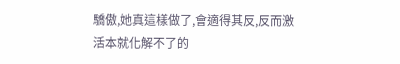驕傲,她真這樣做了,會適得其反,反而激活本就化解不了的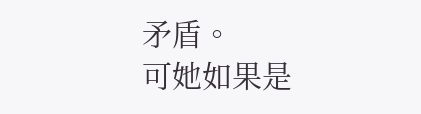矛盾。
可她如果是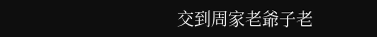交到周家老爺子老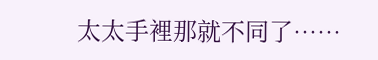太太手裡那就不同了……